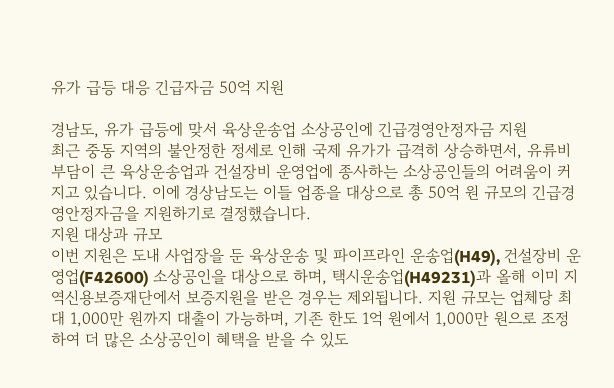유가 급등 대응 긴급자금 50억 지원

경남도, 유가 급등에 맞서 육상운송업 소상공인에 긴급경영안정자금 지원
최근 중동 지역의 불안정한 정세로 인해 국제 유가가 급격히 상승하면서, 유류비 부담이 큰 육상운송업과 건설장비 운영업에 종사하는 소상공인들의 어려움이 커지고 있습니다. 이에 경상남도는 이들 업종을 대상으로 총 50억 원 규모의 긴급경영안정자금을 지원하기로 결정했습니다.
지원 대상과 규모
이번 지원은 도내 사업장을 둔 육상운송 및 파이프라인 운송업(H49), 건설장비 운영업(F42600) 소상공인을 대상으로 하며, 택시운송업(H49231)과 올해 이미 지역신용보증재단에서 보증지원을 받은 경우는 제외됩니다. 지원 규모는 업체당 최대 1,000만 원까지 대출이 가능하며, 기존 한도 1억 원에서 1,000만 원으로 조정하여 더 많은 소상공인이 혜택을 받을 수 있도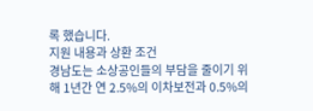록 했습니다.
지원 내용과 상환 조건
경남도는 소상공인들의 부담을 줄이기 위해 1년간 연 2.5%의 이차보전과 0.5%의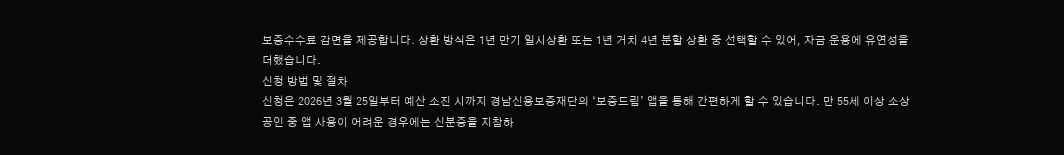보증수수료 감면을 제공합니다. 상환 방식은 1년 만기 일시상환 또는 1년 거치 4년 분할 상환 중 선택할 수 있어, 자금 운용에 유연성을 더했습니다.
신청 방법 및 절차
신청은 2026년 3월 25일부터 예산 소진 시까지 경남신용보증재단의 ‘보증드림’ 앱을 통해 간편하게 할 수 있습니다. 만 55세 이상 소상공인 중 앱 사용이 어려운 경우에는 신분증을 지참하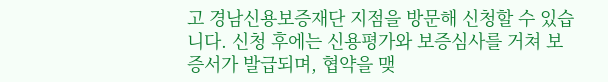고 경남신용보증재단 지점을 방문해 신청할 수 있습니다. 신청 후에는 신용평가와 보증심사를 거쳐 보증서가 발급되며, 협약을 맺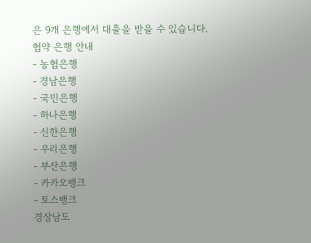은 9개 은행에서 대출을 받을 수 있습니다.
협약 은행 안내
- 농협은행
- 경남은행
- 국민은행
- 하나은행
- 신한은행
- 우리은행
- 부산은행
- 카카오뱅크
- 토스뱅크
경상남도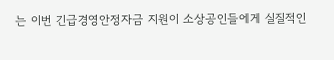는 이번 긴급경영안정자금 지원이 소상공인들에게 실질적인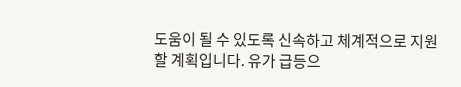도움이 될 수 있도록 신속하고 체계적으로 지원할 계획입니다. 유가 급등으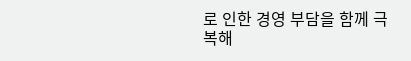로 인한 경영 부담을 함께 극복해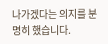나가겠다는 의지를 분명히 했습니다.